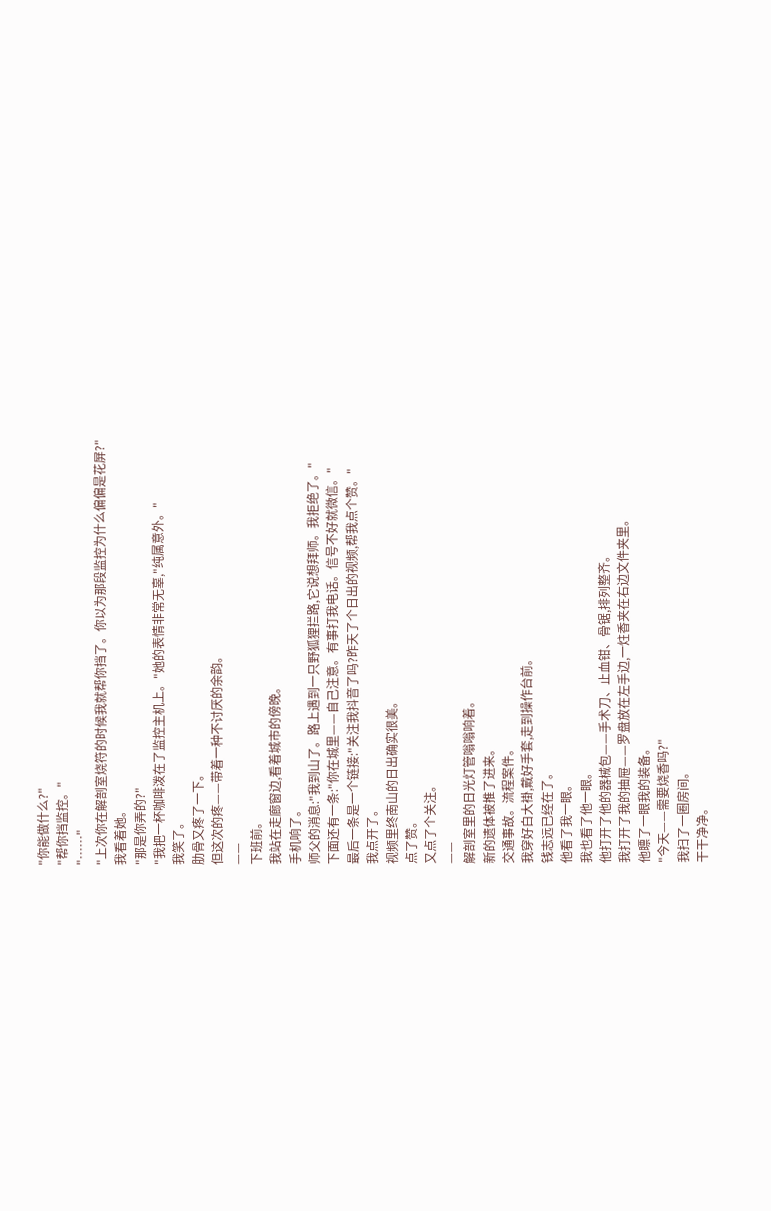"你能做什么?"
"帮你挡监控。"
"……"
"上次你在解剖室烧符的时候我就帮你挡了。你以为那段监控为什么偏偏是花屏?"
我看着她。
"那是你弄的?"
"我把一杯咖啡泼在了监控主机上。"她的表情非常无辜,"纯属意外。"
我笑了。
肋骨又疼了一下。
但这次的疼——带着一种不讨厌的余韵。
——
下班前。
我站在走廊窗边,看着城市的傍晚。
手机响了。
师父的消息:"我到山了。路上遇到一只野狐狸拦路,它说想拜师。我拒绝了。"
下面还有一条:"你在城里——自己注意。有事打我电话。信号不好就微信。"
最后一条是一个链接:"关注我抖音了吗?昨天了个日出的视频,帮我点个赞。"
我点开了。
视频里终南山的日出确实很美。
点了赞。
又点了个关注。
——
解剖室里的日光灯管嗡嗡响着。
新的遗体被推了进来。
交通事故。流程案件。
我穿好白大褂,戴好手套,走到操作台前。
钱志远已经在了。
他看了我一眼。
我也看了他一眼。
他打开了他的器械包——手术刀、止血钳、骨锯,排列整齐。
我打开了我的抽屉——罗盘放在左手边,一炷香夹在右边文件夹里。
他瞟了一眼我的装备。
"今天——需要烧香吗?"
我扫了一圈房间。
干干净净。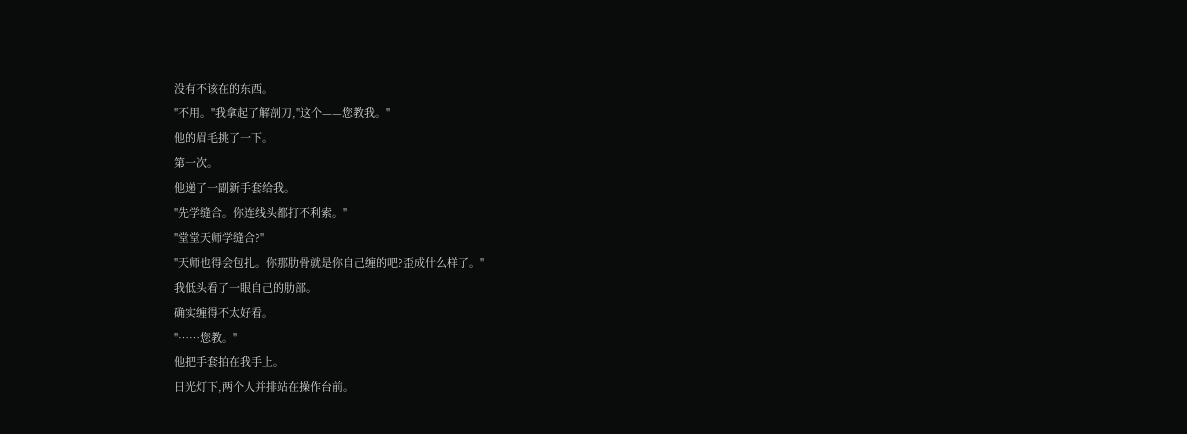没有不该在的东西。
"不用。"我拿起了解剖刀,"这个——您教我。"
他的眉毛挑了一下。
第一次。
他递了一副新手套给我。
"先学缝合。你连线头都打不利索。"
"堂堂天师学缝合?"
"天师也得会包扎。你那肋骨就是你自己缠的吧?歪成什么样了。"
我低头看了一眼自己的肋部。
确实缠得不太好看。
"……您教。"
他把手套拍在我手上。
日光灯下,两个人并排站在操作台前。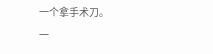一个拿手术刀。
一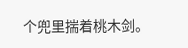个兜里揣着桃木剑。